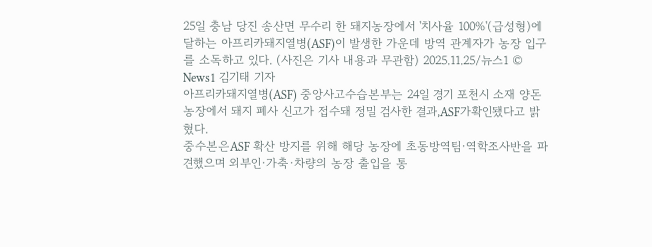25일 충남 당진 송산면 무수리 한 돼지농장에서 '치사율 100%'(급성형)에 달하는 아프리카돼지열병(ASF)이 발생한 가운데 방역 관계자가 농장 입구를 소독하고 있다. (사진은 기사 내용과 무관함) 2025.11.25/뉴스1 © News1 김기태 기자
아프리카돼지열병(ASF) 중앙사고수습본부는 24일 경기 포천시 소재 양돈농장에서 돼지 폐사 신고가 접수돼 정밀 검사한 결과,ASF가확인됐다고 밝혔다.
중수본은ASF 확산 방지를 위해 해당 농장에 초동방역팀·역학조사반을 파견했으며 외부인·가축·차량의 농장 출입을 통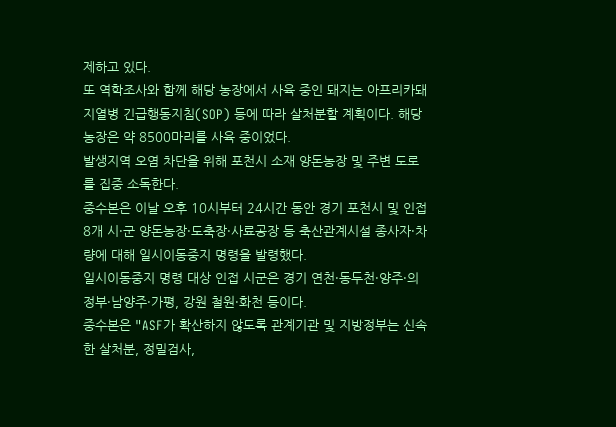제하고 있다.
또 역학조사와 함께 해당 농장에서 사육 중인 돼지는 아프리카돼지열병 긴급행동지침(SOP) 등에 따라 살처분할 계획이다. 해당 농장은 약 8500마리를 사육 중이었다.
발생지역 오염 차단을 위해 포천시 소재 양돈농장 및 주변 도로를 집중 소독한다.
중수본은 이날 오후 10시부터 24시간 동안 경기 포천시 및 인접 8개 시·군 양돈농장·도축장·사료공장 등 축산관계시설 종사자·차량에 대해 일시이동중지 명령을 발령했다.
일시이동중지 명령 대상 인접 시군은 경기 연천·동두천·양주·의정부·남양주·가평, 강원 철원·화천 등이다.
중수본은 "ASF가 확산하지 않도록 관계기관 및 지방정부는 신속한 살처분, 정밀검사,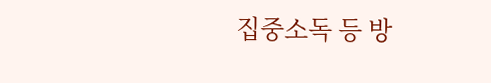집중소독 등 방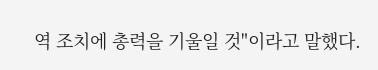역 조치에 총력을 기울일 것"이라고 말했다.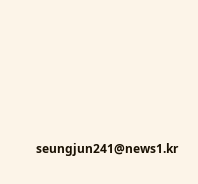seungjun241@news1.kr